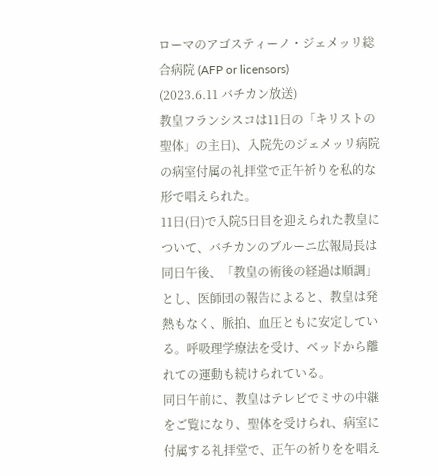ローマのアゴスティーノ・ジェメッリ総合病院 (AFP or licensors)
(2023.6.11 バチカン放送)
教皇フランシスコは11日の「キリストの聖体」の主日)、入院先のジェメッリ病院の病室付属の礼拝堂で正午祈りを私的な形で唱えられた。
11日(日)で入院5日目を迎えられた教皇について、バチカンのブルーニ広報局長は同日午後、「教皇の術後の経過は順調」とし、医師団の報告によると、教皇は発熱もなく、脈拍、血圧ともに安定している。呼吸理学療法を受け、ベッドから離れての運動も続けられている。
同日午前に、教皇はテレビでミサの中継をご覧になり、聖体を受けられ、病室に付属する礼拝堂で、正午の祈りをを唱え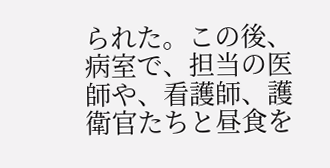られた。この後、病室で、担当の医師や、看護師、護衛官たちと昼食を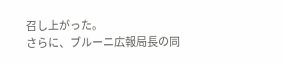召し上がった。
さらに、ブルーニ広報局長の同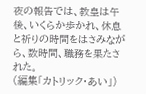夜の報告では、教皇は午後、いくらか歩かれ、休息と祈りの時間をはさみながら、数時間、職務を果たされた。
(編集「カトリック・あい」)